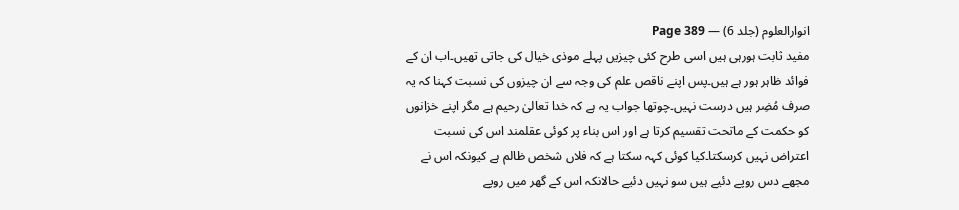انوارالعلوم (جلد 6) — Page 389
مفید ثابت ہورہی ہیں اسی طرح کئی چیزیں پہلے موذی خیال کی جاتی تھیں۔اب ان کے فوائد ظاہر ہور ہے ہیں۔پس اپنے ناقص علم کی وجہ سے ان چیزوں کی نسبت کہنا کہ یہ صرف مُضِر ہیں درست نہیں۔چوتھا جواب یہ ہے کہ خدا تعالیٰ رحیم ہے مگر اپنے خزانوں کو حکمت کے ماتحت تقسیم کرتا ہے اور اس بناء پر کوئی عقلمند اس کی نسبت اعتراض نہیں کرسکتا۔کیا کوئی کہہ سکتا ہے کہ فلاں شخص ظالم ہے کیونکہ اس نے مجھے دس روپے دئیے ہیں سو نہیں دئیے حالانکہ اس کے گھر میں روپے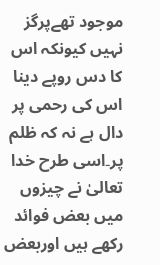موجود تھےپرگز نہیں کیونکہ اس کا دس روپے دینا اس کی رحمی پر دال ہے نہ کہ ظلم پر۔اسی طرح خدا تعالیٰ نے چیزوں میں بعض فوائد رکھے ہیں اوربعض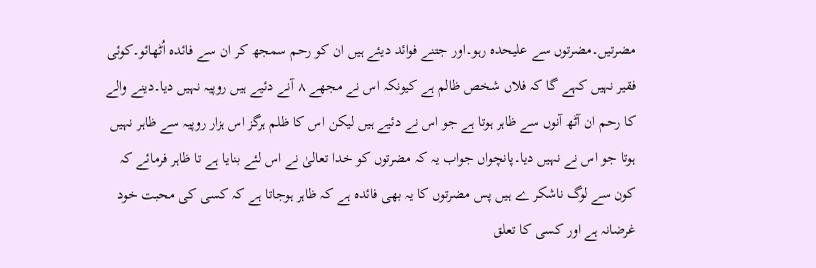مضرتیں۔مضرتوں سے علیحدہ رہو۔اور جتنے فوائد دیئے ہیں ان کو رحم سمجھ کر ان سے فائدہ اُٹھائو۔کوئی فقیر نہیں کہے گا کہ فلاں شخص ظالم ہے کیونکہ اس نے مجھے ۸ آنے دئیے ہیں روپیہ نہیں دیا۔دینے والے کا رحم ان آٹھ آنوں سے ظاہر ہوتا ہے جو اس نے دئیے ہیں لیکن اس کا ظلم ہرگز اس ہزار روپیہ سے ظاہر نہیں ہوتا جو اس نے نہیں دیا۔پانچواں جواب یہ کہ مضرتوں کو خدا تعالیٰ نے اس لئے بنایا ہے تا ظاہر فرمائے کہ کون سے لوگ ناشکر ے ہیں پس مضرتوں کا یہ بھی فائدہ ہے کہ ظاہر ہوجاتا ہے کہ کسی کی محبت خود غرضانہ ہے اور کسی کا تعلق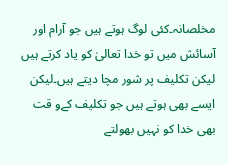مخلصانہ۔کئی لوگ ہوتے ہیں جو آرام اور آسائش میں تو خدا تعالیٰ کو یاد کرتے ہیں لیکن تکلیف پر شور مچا دیتے ہیں۔لیکن ایسے بھی ہوتے ہیں جو تکلیف کےو قت بھی خدا کو نہیں بھولتے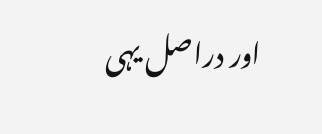اور دراصل یہی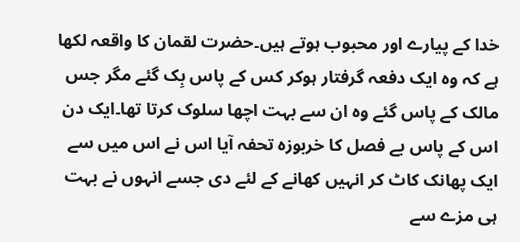خدا کے پیارے اور محبوب ہوتے ہیں۔حضرت لقمان کا واقعہ لکھا ہے کہ وہ ایک دفعہ گرفتار ہوکر کس کے پاس بِک گئے مگر جس مالک کے پاس گئے وہ ان سے بہت اچھا سلوک کرتا تھا۔ایک دن اس کے پاس بے فصل کا خربوزہ تحفہ آیا اس نے اس میں سے ایک پھانک کاٹ کر انہیں کھانے کے لئے دی جسے انہوں نے بہت ہی مزے سے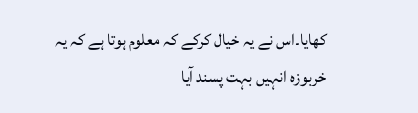کھایا۔اس نے یہ خیال کرکے کہ معلوم ہوتا ہے کہ یہ خربوزہ انہیں بہت پسند آیا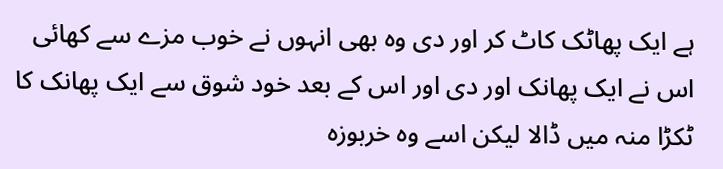ہے ایک پھاٹک کاٹ کر اور دی وہ بھی انہوں نے خوب مزے سے کھائی اس نے ایک پھانک اور دی اور اس کے بعد خود شوق سے ایک پھانک کا ٹکڑا منہ میں ڈالا لیکن اسے وہ خربوزہ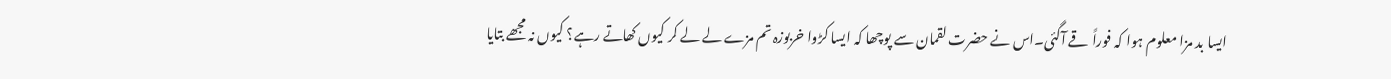ایسا بد مزا معلوم ہوا کہ فوراً قے آگئی۔اس نے حضرت لقمان سے پوچھا کہ ایسا کڑوا خربوزہ تم مزے لے لے کر کیوں کھاتے رہے؟ کیوں نہ مجھے بتایا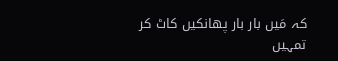کہ مَیں بار بار پھانکیں کاٹ کر تمہیں